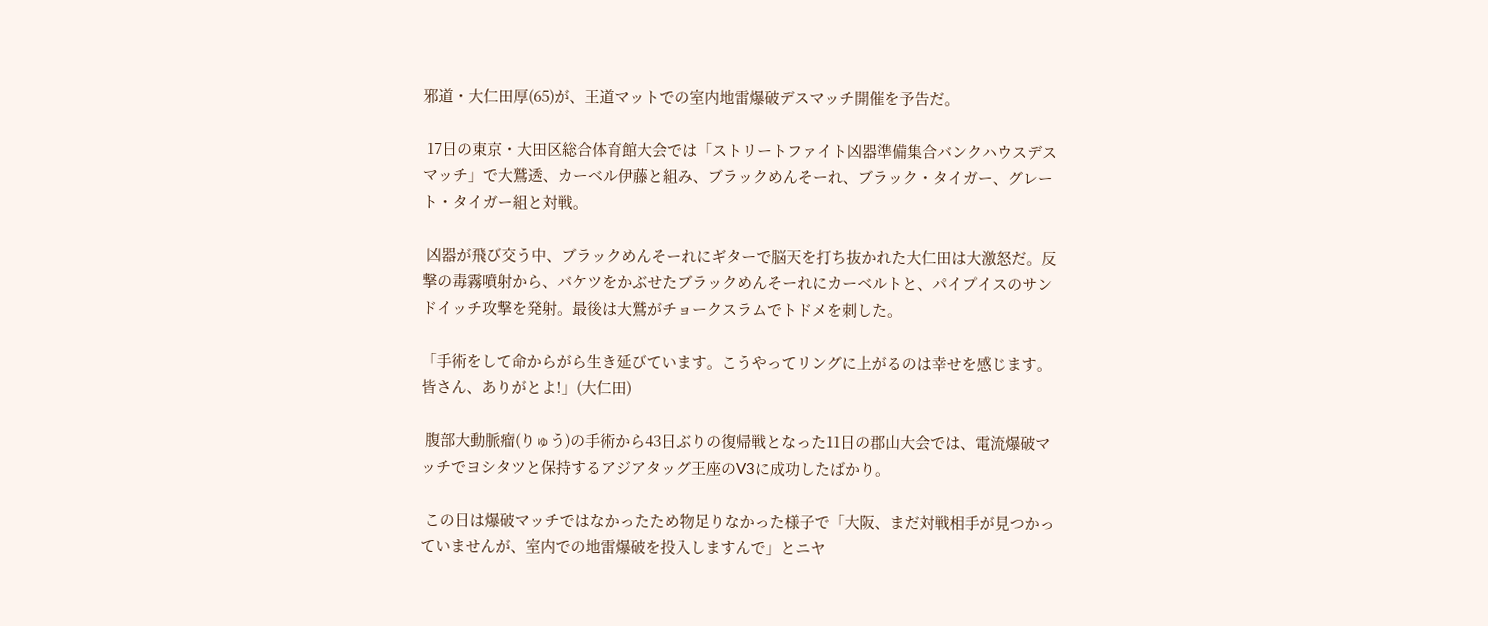邪道・大仁田厚(65)が、王道マットでの室内地雷爆破デスマッチ開催を予告だ。

 17日の東京・大田区総合体育館大会では「ストリートファイト凶器準備集合バンクハウスデスマッチ」で大鷲透、カーベル伊藤と組み、ブラックめんそーれ、ブラック・タイガー、グレート・タイガー組と対戦。

 凶器が飛び交う中、ブラックめんそーれにギターで脳天を打ち抜かれた大仁田は大激怒だ。反撃の毒霧噴射から、バケツをかぶせたブラックめんそーれにカーベルトと、パイプイスのサンドイッチ攻撃を発射。最後は大鷲がチョークスラムでトドメを刺した。

「手術をして命からがら生き延びています。こうやってリングに上がるのは幸せを感じます。皆さん、ありがとよ!」(大仁田)

 腹部大動脈瘤(りゅう)の手術から43日ぶりの復帰戦となった11日の郡山大会では、電流爆破マッチでヨシタツと保持するアジアタッグ王座のV3に成功したばかり。

 この日は爆破マッチではなかったため物足りなかった様子で「大阪、まだ対戦相手が見つかっていませんが、室内での地雷爆破を投入しますんで」とニヤ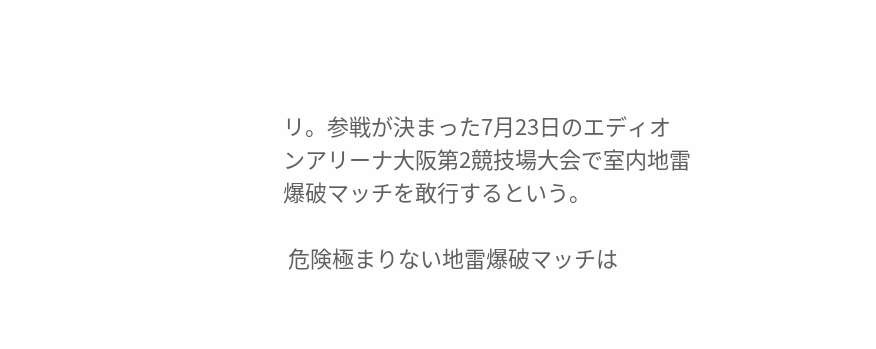リ。参戦が決まった7月23日のエディオンアリーナ大阪第2競技場大会で室内地雷爆破マッチを敢行するという。

 危険極まりない地雷爆破マッチは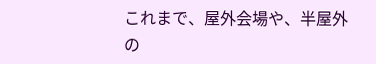これまで、屋外会場や、半屋外の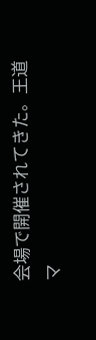会場で開催されてきた。王道マ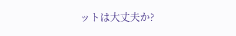ットは大丈夫か?